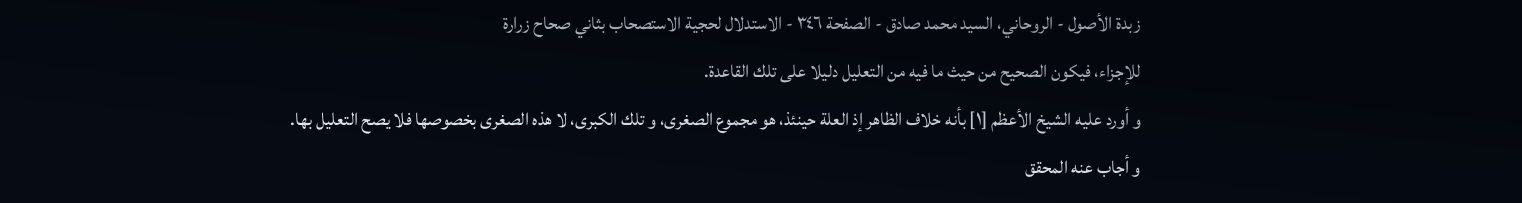زبدة الأصول - الروحاني، السيد محمد صادق - الصفحة ٣٤٦ - الاستدلال لحجية الاستصحاب بثاني صحاح زرارة
للإجزاء، فيكون الصحيح من حيث ما فيه من التعليل دليلا على تلك القاعدة.
و أورد عليه الشيخ الأعظم [١] بأنه خلاف الظاهر إذ العلة حينئذ، هو مجموع الصغرى، و تلك الكبرى، لا هذه الصغرى بخصوصها فلا يصح التعليل بها.
و أجاب عنه المحقق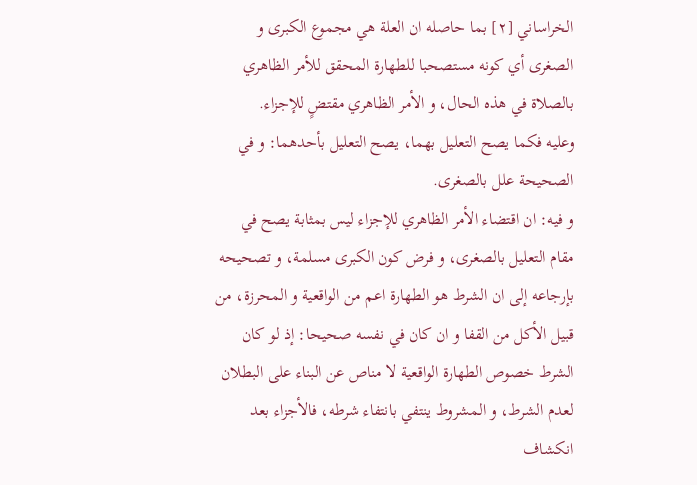الخراساني [٢] بما حاصله ان العلة هي مجموع الكبرى و الصغرى أي كونه مستصحبا للطهارة المحقق للأمر الظاهري بالصلاة في هذه الحال، و الأمر الظاهري مقتضٍ للإجزاء.
وعليه فكما يصح التعليل بهما، يصح التعليل بأحدهما: و في الصحيحة علل بالصغرى.
و فيه: ان اقتضاء الأمر الظاهري للإجزاء ليس بمثابة يصح في مقام التعليل بالصغرى، و فرض كون الكبرى مسلمة، و تصحيحه بإرجاعه إلى ان الشرط هو الطهارة اعم من الواقعية و المحرزة، من قبيل الأكل من القفا و ان كان في نفسه صحيحا: إذ لو كان الشرط خصوص الطهارة الواقعية لا مناص عن البناء على البطلان لعدم الشرط، و المشروط ينتفي بانتفاء شرطه، فالأجزاء بعد انكشاف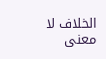الخلاف لا معنى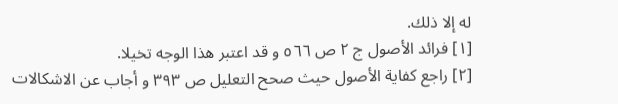له إلا ذلك.
[١] فرائد الأصول ج ٢ ص ٥٦٦ و قد اعتبر هذا الوجه تخيلا.
[٢] راجع كفاية الأصول حيث صحح التعليل ص ٣٩٣ و أجاب عن الاشكالات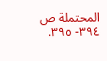المحتملة ص ٣٩٤- ٣٩٥.